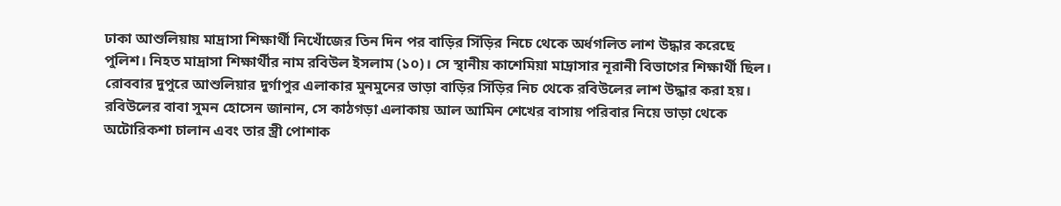ঢাকা আশুলিয়ায় মাদ্রাসা শিক্ষার্থী নিখোঁজের তিন দিন পর বাড়ির সিঁড়ির নিচে থেকে অর্ধগলিত লাশ উদ্ধার করেছে পুলিশ। নিহত মাদ্রাসা শিক্ষার্থীর নাম রবিউল ইসলাম (১০)। সে স্থানীয় কাশেমিয়া মাদ্রাসার নূরানী বিভাগের শিক্ষার্থী ছিল। রোববার দুপুরে আশুলিয়ার দুর্গাপুর এলাকার মুনমুনের ভাড়া বাড়ির সিঁড়ির নিচ থেকে রবিউলের লাশ উদ্ধার করা হয়।
রবিউলের বাবা সুমন হোসেন জানান, সে কাঠগড়া এলাকায় আল আমিন শেখের বাসায় পরিবার নিয়ে ভাড়া থেকে অটোরিকশা চালান এবং তার স্ত্রী পোশাক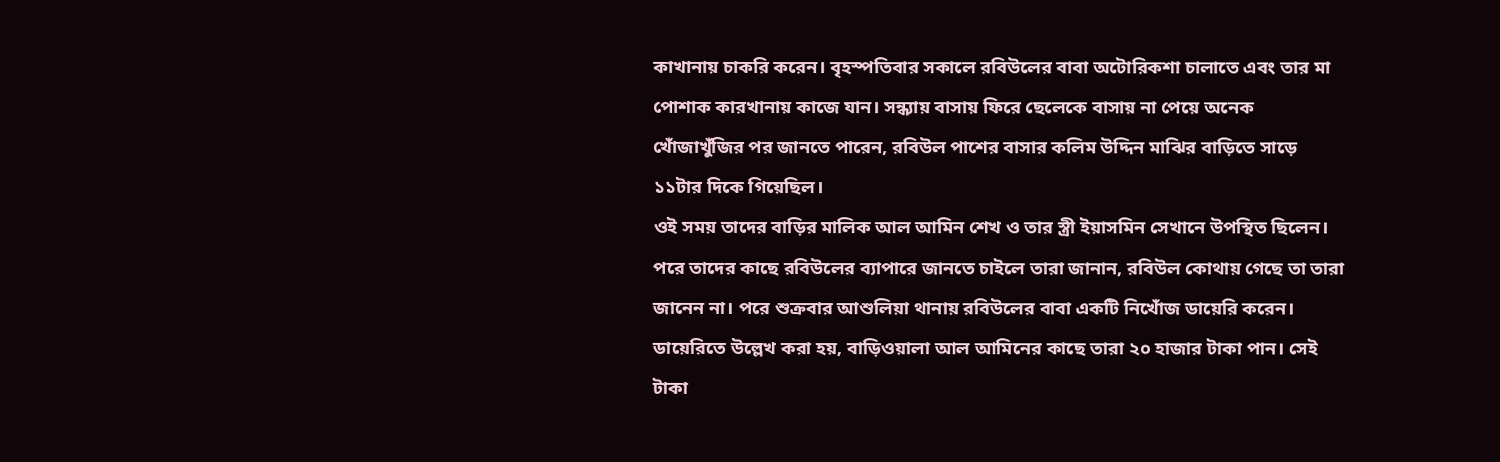কাখানায় চাকরি করেন। বৃহস্পতিবার সকালে রবিউলের বাবা অটোরিকশা চালাতে এবং তার মা পোশাক কারখানায় কাজে যান। সন্ধ্যায় বাসায় ফিরে ছেলেকে বাসায় না পেয়ে অনেক খোঁজাখুঁজির পর জানতে পারেন, রবিউল পাশের বাসার কলিম উদ্দিন মাঝির বাড়িতে সাড়ে ১১টার দিকে গিয়েছিল।
ওই সময় তাদের বাড়ির মালিক আল আমিন শেখ ও তার স্ত্রী ইয়াসমিন সেখানে উপস্থিত ছিলেন। পরে তাদের কাছে রবিউলের ব্যাপারে জানতে চাইলে তারা জানান, রবিউল কোথায় গেছে তা তারা জানেন না। পরে শুক্রবার আশুলিয়া থানায় রবিউলের বাবা একটি নিখোঁজ ডায়েরি করেন।
ডায়েরিতে উল্লেখ করা হয়, বাড়িওয়ালা আল আমিনের কাছে তারা ২০ হাজার টাকা পান। সেই টাকা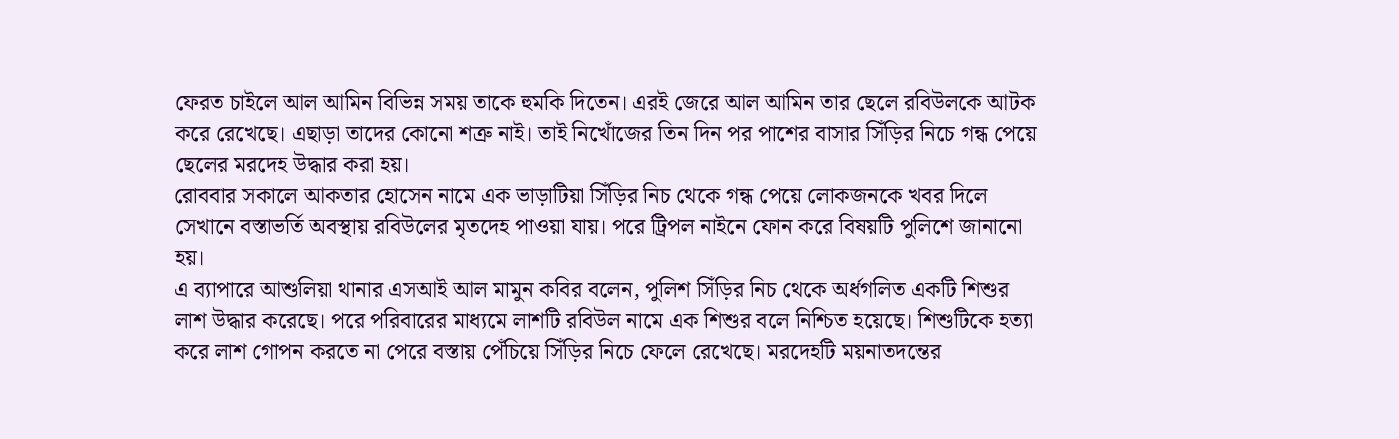ফেরত চাইলে আল আমিন বিভিন্ন সময় তাকে হুমকি দিতেন। এরই জেরে আল আমিন তার ছেলে রবিউলকে আটক করে রেখেছে। এছাড়া তাদের কোনো শত্রু নাই। তাই নিখোঁজের তিন দিন পর পাশের বাসার সিঁড়ির নিচে গন্ধ পেয়ে ছেলের মরদেহ উদ্ধার করা হয়।
রোববার সকালে আকতার হোসেন নামে এক ভাড়াটিয়া সিঁড়ির নিচ থেকে গন্ধ পেয়ে লোকজনকে খবর দিলে সেখানে বস্তাভর্তি অবস্থায় রবিউলের মৃতদেহ পাওয়া যায়। পরে ট্রিপল নাইনে ফোন করে বিষয়টি পুলিশে জানানো হয়।
এ ব্যাপারে আশুলিয়া থানার এসআই আল মামুন কবির বলেন, পুলিশ সিঁড়ির নিচ থেকে অর্ধগলিত একটি শিশুর লাশ উদ্ধার করেছে। পরে পরিবারের মাধ্যমে লাশটি রবিউল নামে এক শিশুর বলে নিশ্চিত হয়েছে। শিশুটিকে হত্যা করে লাশ গোপন করতে না পেরে বস্তায় পেঁচিয়ে সিঁড়ির নিচে ফেলে রেখেছে। মরদেহটি ময়নাতদন্তের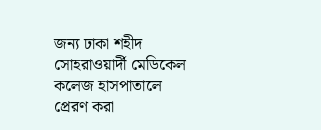জন্য ঢাকা শহীদ সোহরাওয়ার্দী মেডিকেল কলেজ হাসপাতালে প্রেরণ করা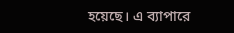হয়েছে। এ ব্যাপারে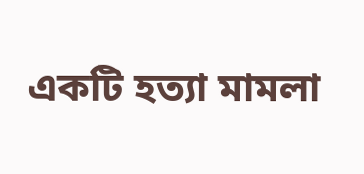একটি হত্যা মামলা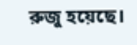রুজু হয়েছে।